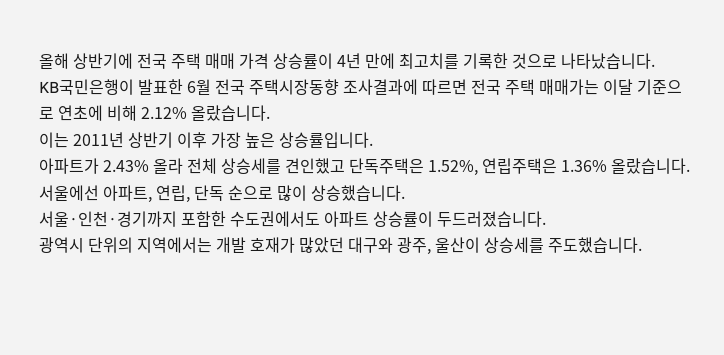올해 상반기에 전국 주택 매매 가격 상승률이 4년 만에 최고치를 기록한 것으로 나타났습니다.
KB국민은행이 발표한 6월 전국 주택시장동향 조사결과에 따르면 전국 주택 매매가는 이달 기준으로 연초에 비해 2.12% 올랐습니다.
이는 2011년 상반기 이후 가장 높은 상승률입니다.
아파트가 2.43% 올라 전체 상승세를 견인했고 단독주택은 1.52%, 연립주택은 1.36% 올랐습니다.
서울에선 아파트, 연립, 단독 순으로 많이 상승했습니다.
서울·인천·경기까지 포함한 수도권에서도 아파트 상승률이 두드러졌습니다.
광역시 단위의 지역에서는 개발 호재가 많았던 대구와 광주, 울산이 상승세를 주도했습니다.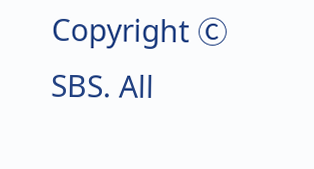Copyright Ⓒ SBS. All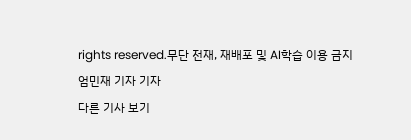rights reserved.무단 전재, 재배포 및 AI학습 이용 금지
엄민재 기자 기자
다른 기사 보기